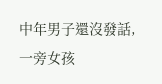中年男子還沒發話,一旁女孩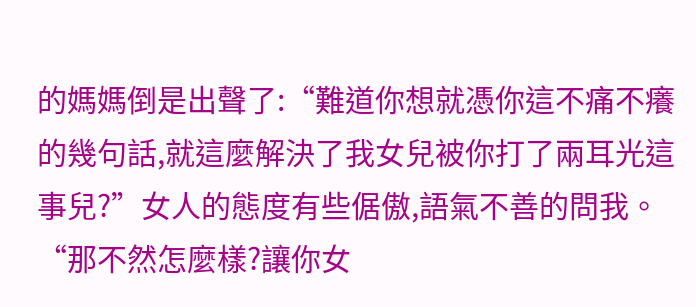的媽媽倒是出聲了:“難道你想就憑你這不痛不癢的幾句話,就這麼解決了我女兒被你打了兩耳光這事兒?”女人的態度有些倨傲,語氣不善的問我。
“那不然怎麼樣?讓你女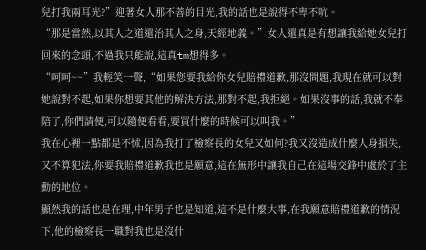兒打我兩耳光?”迎著女人那不善的目光,我的話也是說得不卑不吭。
“那是當然,以其人之道還治其人之身,天經地義。”女人還真是有想讓我給她女兒打回來的念頭,不過我只能說,這真tm想得多。
“呵呵~~”我輕笑一聲,“如果您要我給你女兒賠禮道歉,那沒問題,我現在就可以對她說對不起,如果你想要其他的解決方法,那對不起,我拒絕。如果沒事的話,我就不奉陪了,你們請便,可以隨便看看,要買什麼的時候可以叫我。”
我在心裡一點都是不怵,因為我打了檢察長的女兒又如何?我又沒造成什麼人身損失,又不算犯法,你要我賠禮道歉我也是願意,這在無形中讓我自己在這場交鋒中處於了主動的地位。
顯然我的話也是在理,中年男子也是知道,這不是什麼大事,在我願意賠禮道歉的情況下,他的檢察長一職對我也是沒什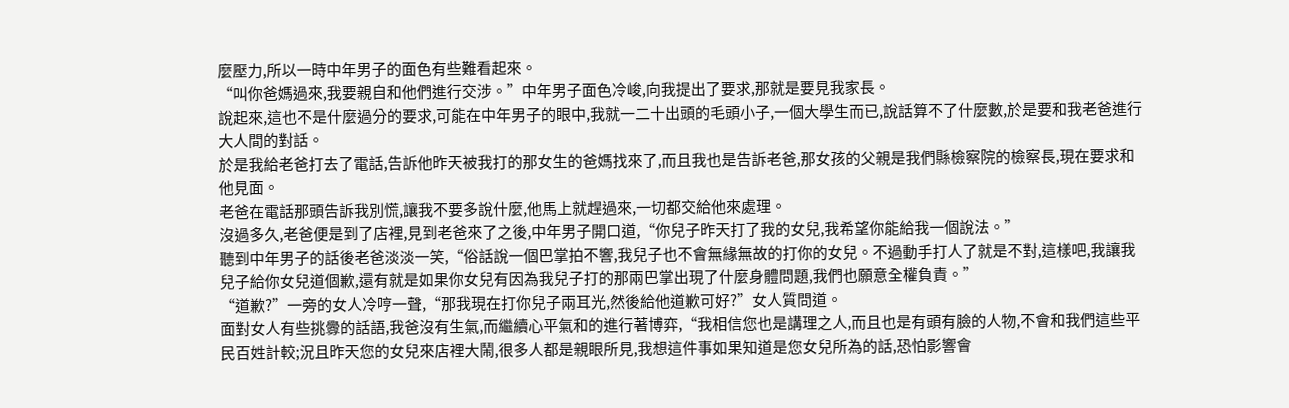麼壓力,所以一時中年男子的面色有些難看起來。
“叫你爸媽過來,我要親自和他們進行交涉。”中年男子面色冷峻,向我提出了要求,那就是要見我家長。
說起來,這也不是什麼過分的要求,可能在中年男子的眼中,我就一二十出頭的毛頭小子,一個大學生而已,說話算不了什麼數,於是要和我老爸進行大人間的對話。
於是我給老爸打去了電話,告訴他昨天被我打的那女生的爸媽找來了,而且我也是告訴老爸,那女孩的父親是我們縣檢察院的檢察長,現在要求和他見面。
老爸在電話那頭告訴我別慌,讓我不要多說什麼,他馬上就趕過來,一切都交給他來處理。
沒過多久,老爸便是到了店裡,見到老爸來了之後,中年男子開口道,“你兒子昨天打了我的女兒,我希望你能給我一個說法。”
聽到中年男子的話後老爸淡淡一笑,“俗話說一個巴掌拍不響,我兒子也不會無緣無故的打你的女兒。不過動手打人了就是不對,這樣吧,我讓我兒子給你女兒道個歉,還有就是如果你女兒有因為我兒子打的那兩巴掌出現了什麼身體問題,我們也願意全權負責。”
“道歉?”一旁的女人冷哼一聲,“那我現在打你兒子兩耳光,然後給他道歉可好?”女人質問道。
面對女人有些挑釁的話語,我爸沒有生氣,而繼續心平氣和的進行著博弈,“我相信您也是講理之人,而且也是有頭有臉的人物,不會和我們這些平民百姓計較;況且昨天您的女兒來店裡大鬧,很多人都是親眼所見,我想這件事如果知道是您女兒所為的話,恐怕影響會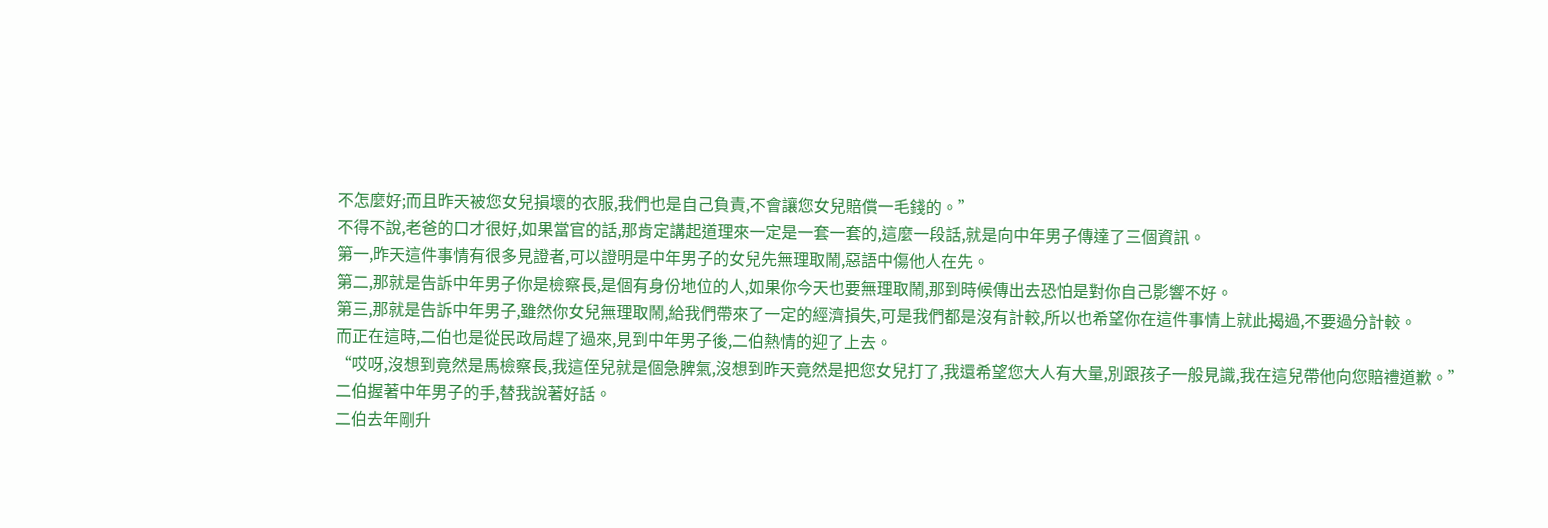不怎麼好;而且昨天被您女兒損壞的衣服,我們也是自己負責,不會讓您女兒賠償一毛錢的。”
不得不說,老爸的口才很好,如果當官的話,那肯定講起道理來一定是一套一套的,這麼一段話,就是向中年男子傳達了三個資訊。
第一,昨天這件事情有很多見證者,可以證明是中年男子的女兒先無理取鬧,惡語中傷他人在先。
第二,那就是告訴中年男子你是檢察長,是個有身份地位的人,如果你今天也要無理取鬧,那到時候傳出去恐怕是對你自己影響不好。
第三,那就是告訴中年男子,雖然你女兒無理取鬧,給我們帶來了一定的經濟損失,可是我們都是沒有計較,所以也希望你在這件事情上就此揭過,不要過分計較。
而正在這時,二伯也是從民政局趕了過來,見到中年男子後,二伯熱情的迎了上去。
“哎呀,沒想到竟然是馬檢察長,我這侄兒就是個急脾氣,沒想到昨天竟然是把您女兒打了,我還希望您大人有大量,別跟孩子一般見識,我在這兒帶他向您賠禮道歉。”二伯握著中年男子的手,替我說著好話。
二伯去年剛升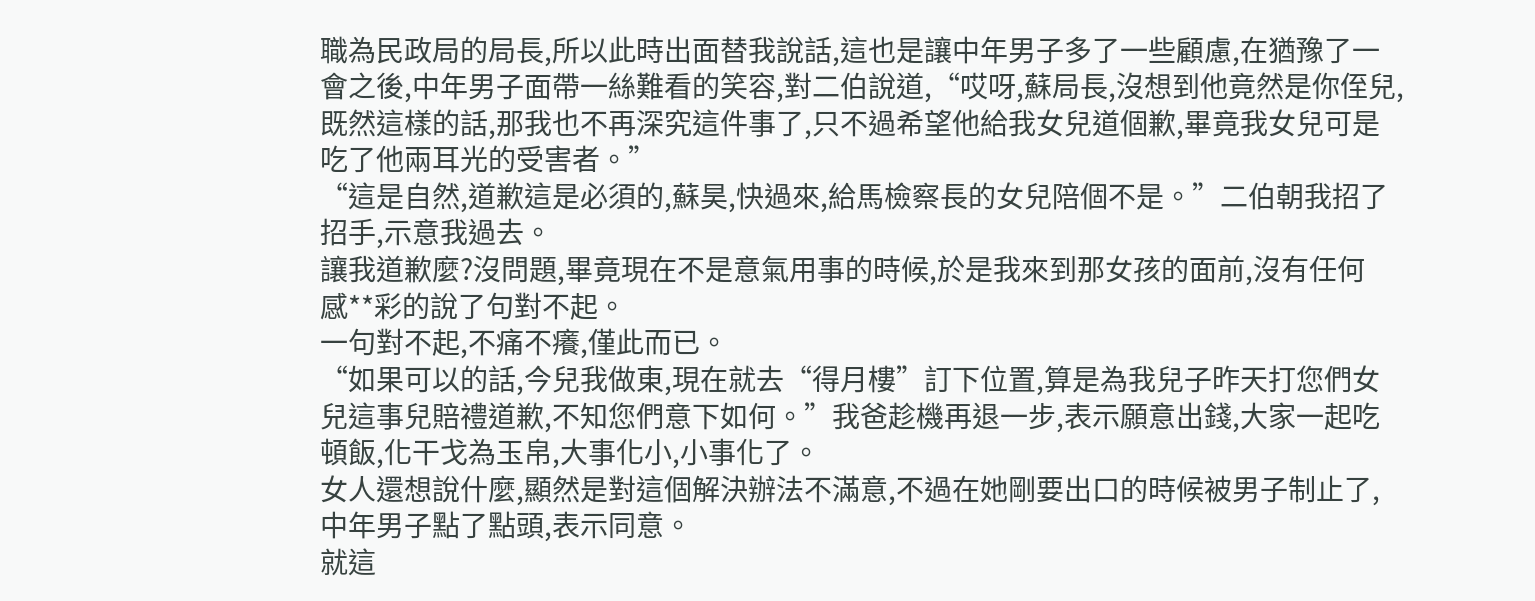職為民政局的局長,所以此時出面替我說話,這也是讓中年男子多了一些顧慮,在猶豫了一會之後,中年男子面帶一絲難看的笑容,對二伯說道,“哎呀,蘇局長,沒想到他竟然是你侄兒,既然這樣的話,那我也不再深究這件事了,只不過希望他給我女兒道個歉,畢竟我女兒可是吃了他兩耳光的受害者。”
“這是自然,道歉這是必須的,蘇昊,快過來,給馬檢察長的女兒陪個不是。”二伯朝我招了招手,示意我過去。
讓我道歉麼?沒問題,畢竟現在不是意氣用事的時候,於是我來到那女孩的面前,沒有任何感**彩的說了句對不起。
一句對不起,不痛不癢,僅此而已。
“如果可以的話,今兒我做東,現在就去“得月樓”訂下位置,算是為我兒子昨天打您們女兒這事兒賠禮道歉,不知您們意下如何。”我爸趁機再退一步,表示願意出錢,大家一起吃頓飯,化干戈為玉帛,大事化小,小事化了。
女人還想說什麼,顯然是對這個解決辦法不滿意,不過在她剛要出口的時候被男子制止了,中年男子點了點頭,表示同意。
就這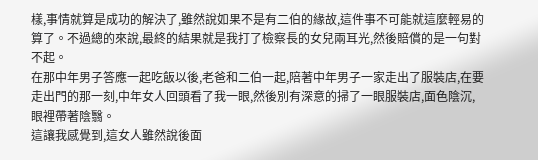樣,事情就算是成功的解決了,雖然說如果不是有二伯的緣故,這件事不可能就這麼輕易的算了。不過總的來說,最終的結果就是我打了檢察長的女兒兩耳光,然後賠償的是一句對不起。
在那中年男子答應一起吃飯以後,老爸和二伯一起,陪著中年男子一家走出了服裝店,在要走出門的那一刻,中年女人回頭看了我一眼,然後別有深意的掃了一眼服裝店,面色陰沉,眼裡帶著陰翳。
這讓我感覺到,這女人雖然說後面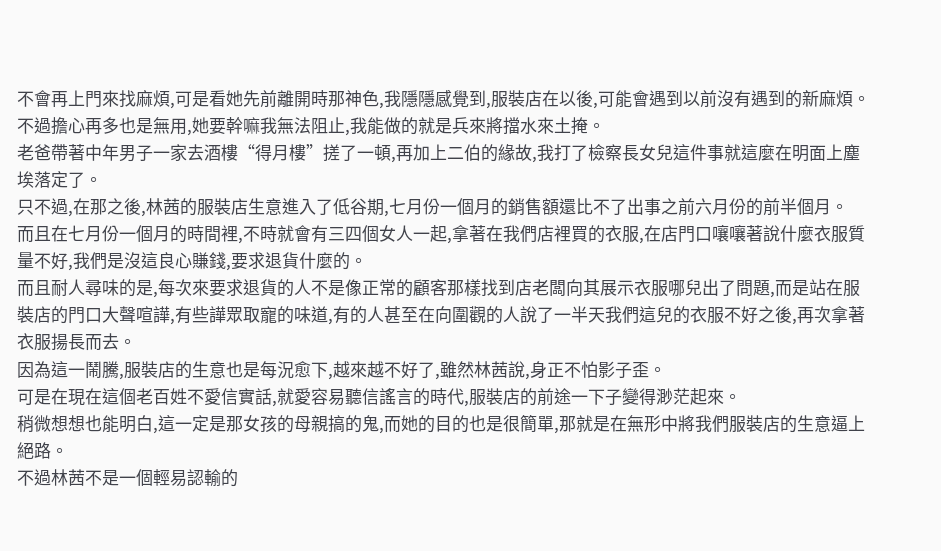不會再上門來找麻煩,可是看她先前離開時那神色,我隱隱感覺到,服裝店在以後,可能會遇到以前沒有遇到的新麻煩。
不過擔心再多也是無用,她要幹嘛我無法阻止,我能做的就是兵來將擋水來土掩。
老爸帶著中年男子一家去酒樓“得月樓”搓了一頓,再加上二伯的緣故,我打了檢察長女兒這件事就這麼在明面上塵埃落定了。
只不過,在那之後,林茜的服裝店生意進入了低谷期,七月份一個月的銷售額還比不了出事之前六月份的前半個月。
而且在七月份一個月的時間裡,不時就會有三四個女人一起,拿著在我們店裡買的衣服,在店門口嚷嚷著說什麼衣服質量不好,我們是沒這良心賺錢,要求退貨什麼的。
而且耐人尋味的是,每次來要求退貨的人不是像正常的顧客那樣找到店老闆向其展示衣服哪兒出了問題,而是站在服裝店的門口大聲喧譁,有些譁眾取寵的味道,有的人甚至在向圍觀的人說了一半天我們這兒的衣服不好之後,再次拿著衣服揚長而去。
因為這一鬧騰,服裝店的生意也是每況愈下,越來越不好了,雖然林茜說,身正不怕影子歪。
可是在現在這個老百姓不愛信實話,就愛容易聽信謠言的時代,服裝店的前途一下子變得渺茫起來。
稍微想想也能明白,這一定是那女孩的母親搞的鬼,而她的目的也是很簡單,那就是在無形中將我們服裝店的生意逼上絕路。
不過林茜不是一個輕易認輸的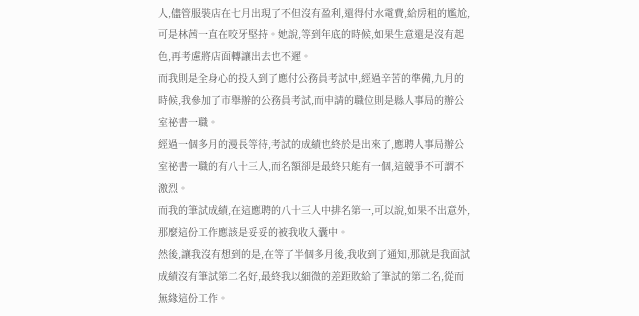人,儘管服裝店在七月出現了不但沒有盈利,還得付水電費,給房租的尷尬,可是林茜一直在咬牙堅持。她說,等到年底的時候,如果生意還是沒有起色,再考慮將店面轉讓出去也不遲。
而我則是全身心的投入到了應付公務員考試中,經過辛苦的準備,九月的時候,我參加了市舉辦的公務員考試,而申請的職位則是縣人事局的辦公室祕書一職。
經過一個多月的漫長等待,考試的成績也終於是出來了,應聘人事局辦公室祕書一職的有八十三人,而名額卻是最終只能有一個,這競爭不可謂不激烈。
而我的筆試成績,在這應聘的八十三人中排名第一,可以說,如果不出意外,那麼這份工作應該是妥妥的被我收入囊中。
然後,讓我沒有想到的是,在等了半個多月後,我收到了通知,那就是我面試成績沒有筆試第二名好,最終我以細微的差距敗給了筆試的第二名,從而無緣這份工作。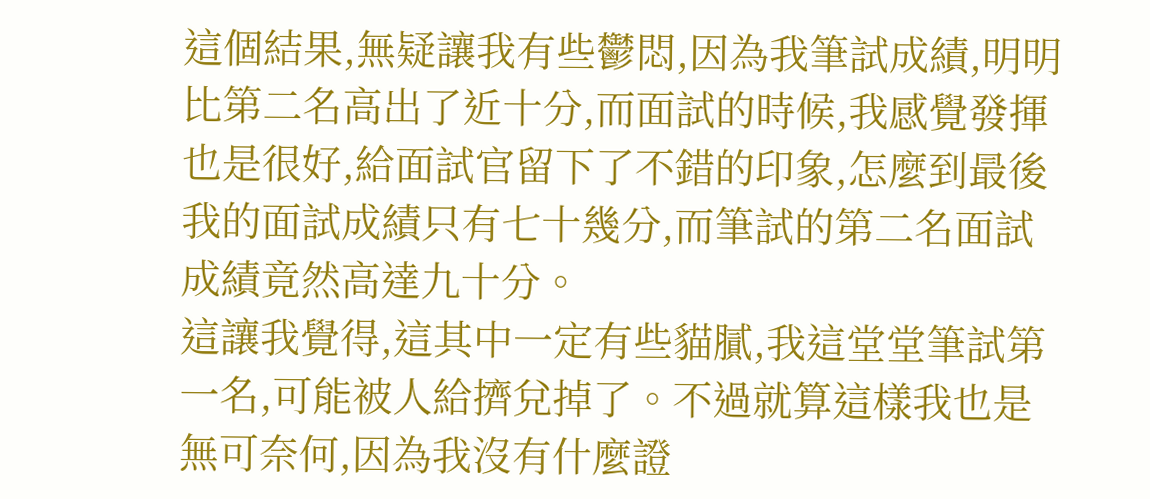這個結果,無疑讓我有些鬱悶,因為我筆試成績,明明比第二名高出了近十分,而面試的時候,我感覺發揮也是很好,給面試官留下了不錯的印象,怎麼到最後我的面試成績只有七十幾分,而筆試的第二名面試成績竟然高達九十分。
這讓我覺得,這其中一定有些貓膩,我這堂堂筆試第一名,可能被人給擠兌掉了。不過就算這樣我也是無可奈何,因為我沒有什麼證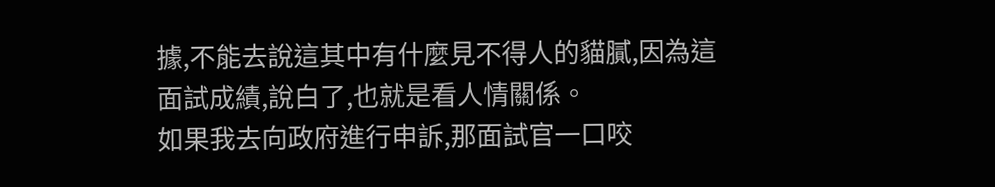據,不能去說這其中有什麼見不得人的貓膩,因為這面試成績,說白了,也就是看人情關係。
如果我去向政府進行申訴,那面試官一口咬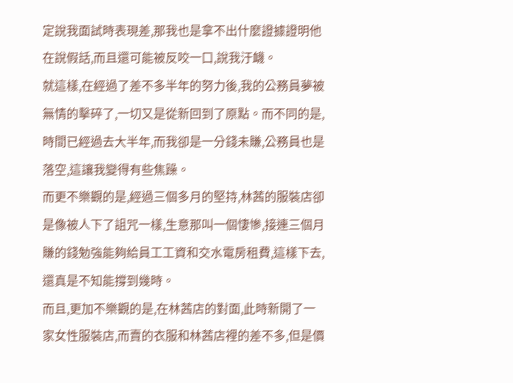定說我面試時表現差,那我也是拿不出什麼證據證明他在說假話,而且還可能被反咬一口,說我汙衊。
就這樣,在經過了差不多半年的努力後,我的公務員夢被無情的擊碎了,一切又是從新回到了原點。而不同的是,時間已經過去大半年,而我卻是一分錢未賺,公務員也是落空,這讓我變得有些焦躁。
而更不樂觀的是,經過三個多月的堅持,林茜的服裝店卻是像被人下了詛咒一樣,生意那叫一個悽慘,接連三個月賺的錢勉強能夠給員工工資和交水電房租費,這樣下去,還真是不知能撐到幾時。
而且,更加不樂觀的是,在林茜店的對面,此時新開了一家女性服裝店,而賣的衣服和林茜店裡的差不多,但是價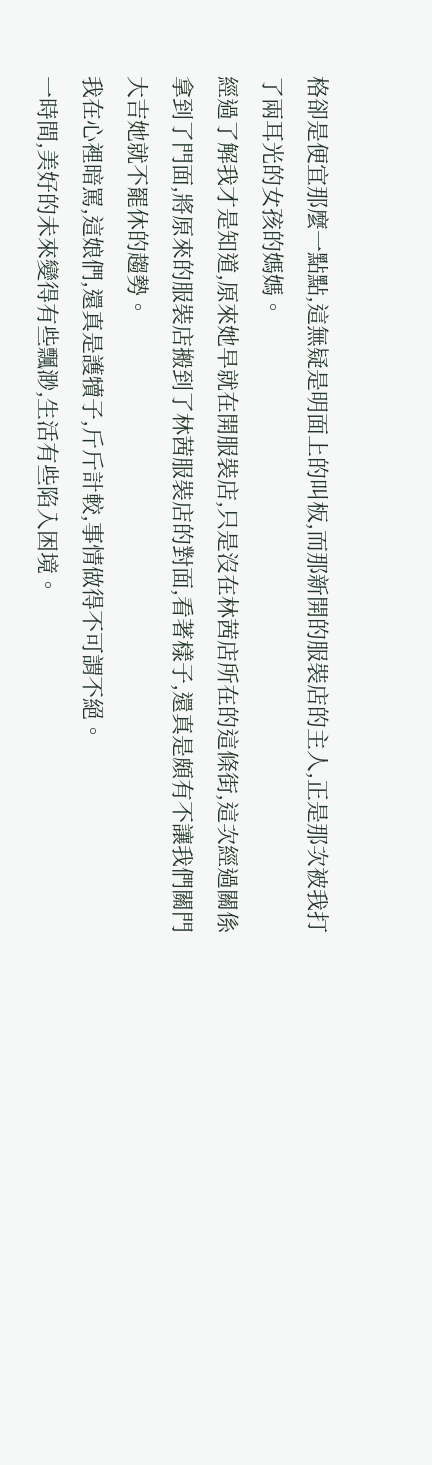格卻是便宜那麼一點點,這無疑是明面上的叫板,而那新開的服裝店的主人,正是那次被我打了兩耳光的女孩的媽媽。
經過了解我才是知道,原來她早就在開服裝店,只是沒在林茜店所在的這條街,這次經過關係拿到了門面,將原來的服裝店搬到了林茜服裝店的對面,看著樣子,還真是頗有不讓我們關門大吉她就不罷休的趨勢。
我在心裡暗罵,這娘們,還真是護犢子,斤斤計較,事情做得不可謂不絕。
一時間,美好的未來變得有些飄渺,生活有些陷入困境。